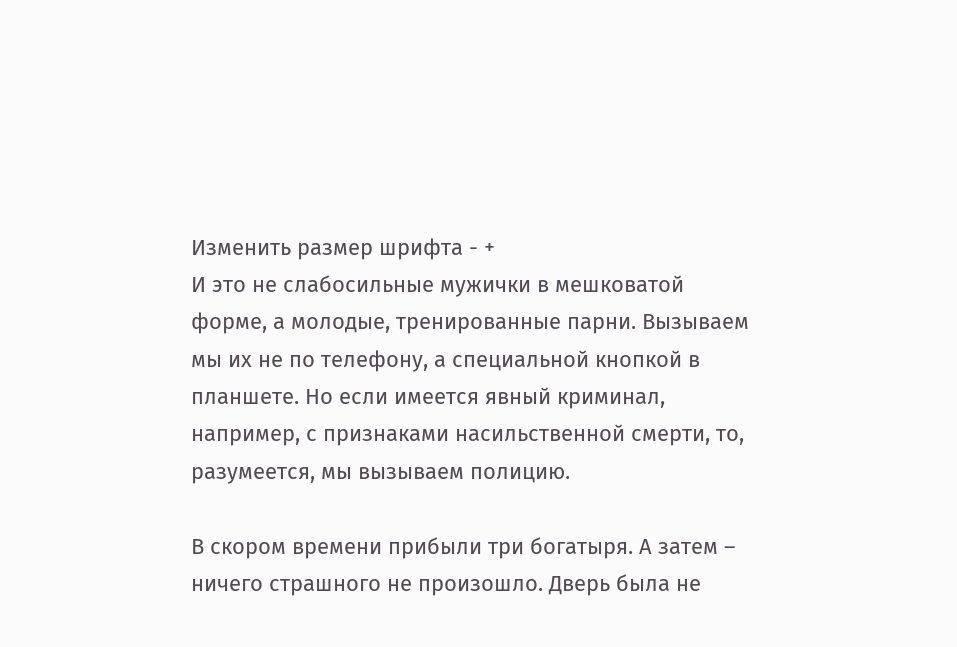Изменить размер шрифта - +
И это не слабосильные мужички в мешковатой форме, а молодые, тренированные парни. Вызываем мы их не по телефону, а специальной кнопкой в планшете. Но если имеется явный криминал, например, с признаками насильственной смерти, то, разумеется, мы вызываем полицию.

В скором времени прибыли три богатыря. А затем – ничего страшного не произошло. Дверь была не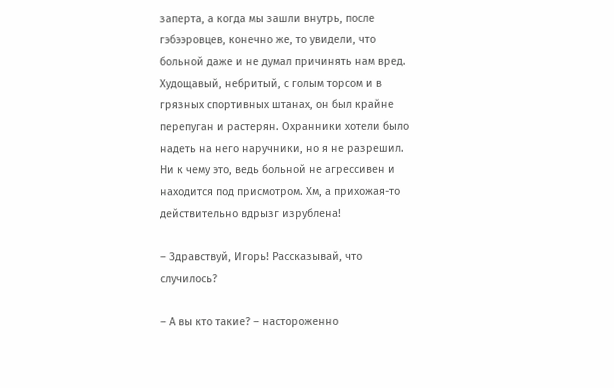заперта, а когда мы зашли внутрь, после гэбээровцев, конечно же, то увидели, что больной даже и не думал причинять нам вред. Худощавый, небритый, с голым торсом и в грязных спортивных штанах, он был крайне перепуган и растерян. Охранники хотели было надеть на него наручники, но я не разрешил. Ни к чему это, ведь больной не агрессивен и находится под присмотром. Хм, а прихожая-то действительно вдрызг изрублена!

– Здравствуй, Игорь! Рассказывай, что случилось?

– А вы кто такие? – настороженно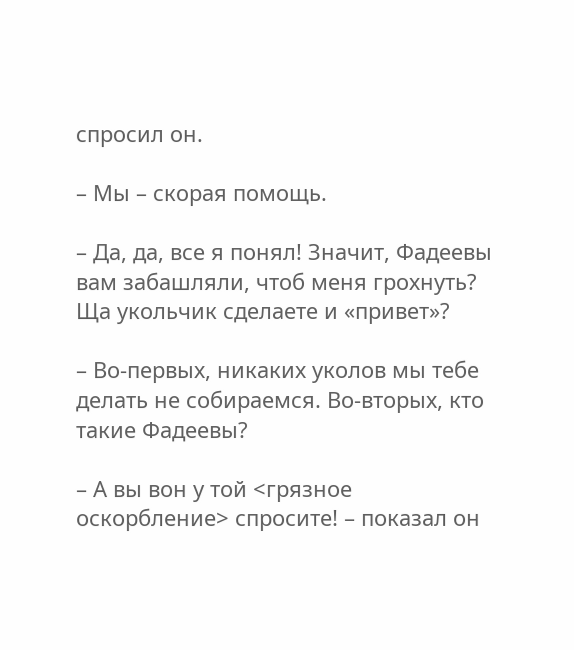спросил он.

– Мы – скорая помощь.

– Да, да, все я понял! Значит, Фадеевы вам забашляли, чтоб меня грохнуть? Ща укольчик сделаете и «привет»?

– Во-первых, никаких уколов мы тебе делать не собираемся. Во-вторых, кто такие Фадеевы?

– А вы вон у той <грязное оскорбление> спросите! – показал он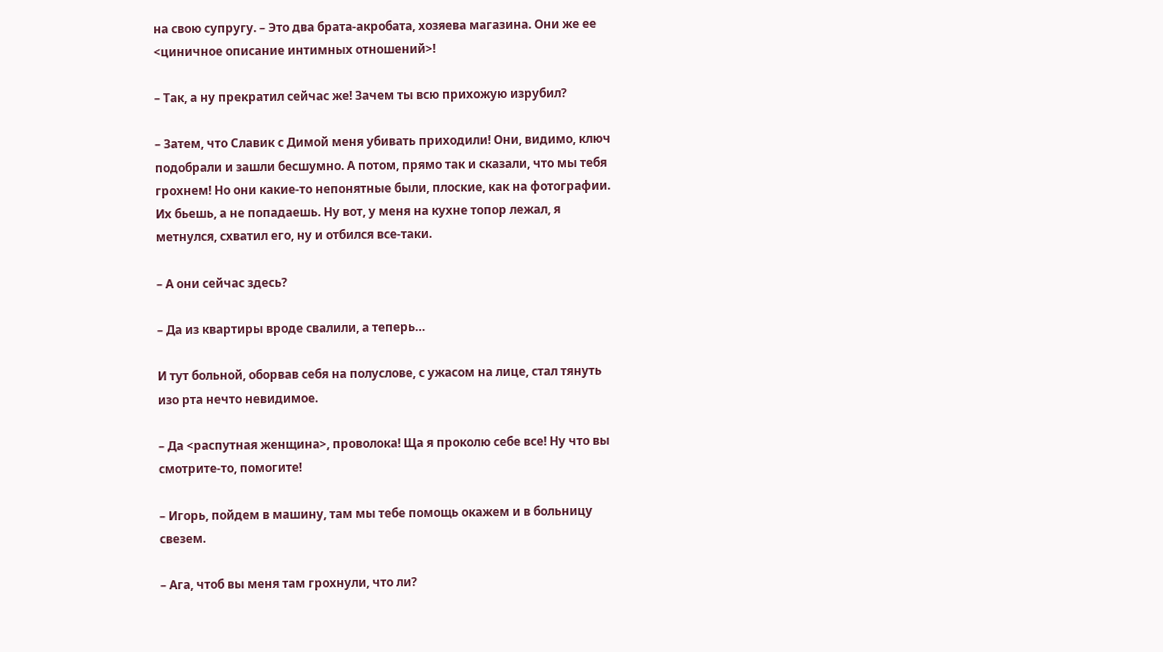на свою супругу. – Это два брата-акробата, хозяева магазина. Они же ее <циничное описание интимных отношений>!

– Так, а ну прекратил сейчас же! Зачем ты всю прихожую изрубил?

– Затем, что Славик с Димой меня убивать приходили! Они, видимо, ключ подобрали и зашли бесшумно. А потом, прямо так и сказали, что мы тебя грохнем! Но они какие-то непонятные были, плоские, как на фотографии. Их бьешь, а не попадаешь. Ну вот, у меня на кухне топор лежал, я метнулся, схватил его, ну и отбился все-таки.

– А они сейчас здесь?

– Да из квартиры вроде свалили, а теперь…

И тут больной, оборвав себя на полуслове, с ужасом на лице, стал тянуть изо рта нечто невидимое.

– Да <распутная женщина>, проволока! Ща я проколю себе все! Ну что вы смотрите-то, помогите!

– Игорь, пойдем в машину, там мы тебе помощь окажем и в больницу свезем.

– Ага, чтоб вы меня там грохнули, что ли?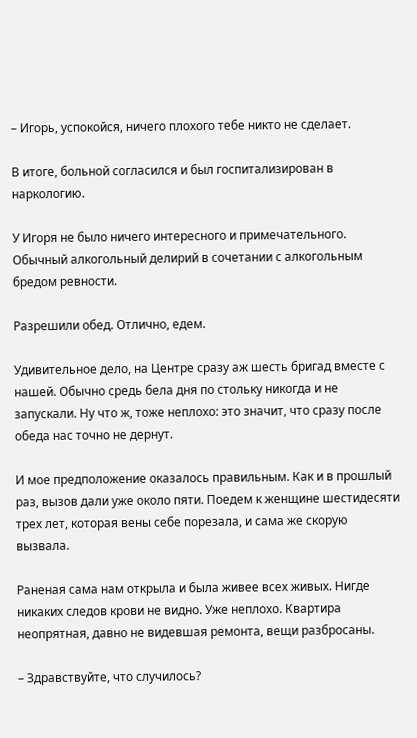– Игорь, успокойся, ничего плохого тебе никто не сделает.

В итоге, больной согласился и был госпитализирован в наркологию.

У Игоря не было ничего интересного и примечательного. Обычный алкогольный делирий в сочетании с алкогольным бредом ревности.

Разрешили обед. Отлично, едем.

Удивительное дело, на Центре сразу аж шесть бригад вместе с нашей. Обычно средь бела дня по стольку никогда и не запускали. Ну что ж, тоже неплохо: это значит, что сразу после обеда нас точно не дернут.

И мое предположение оказалось правильным. Как и в прошлый раз, вызов дали уже около пяти. Поедем к женщине шестидесяти трех лет, которая вены себе порезала, и сама же скорую вызвала.

Раненая сама нам открыла и была живее всех живых. Нигде никаких следов крови не видно. Уже неплохо. Квартира неопрятная, давно не видевшая ремонта, вещи разбросаны.

– Здравствуйте, что случилось?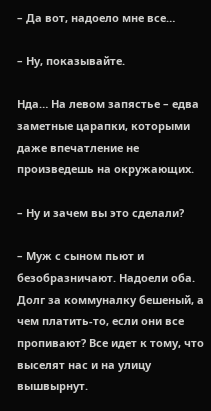– Да вот, надоело мне все…

– Ну, показывайте.

Нда… На левом запястье – едва заметные царапки, которыми даже впечатление не произведешь на окружающих.

– Ну и зачем вы это сделали?

– Муж с сыном пьют и безобразничают. Надоели оба. Долг за коммуналку бешеный, а чем платить-то, если они все пропивают? Все идет к тому, что выселят нас и на улицу вышвырнут.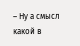– Ну а смысл какой в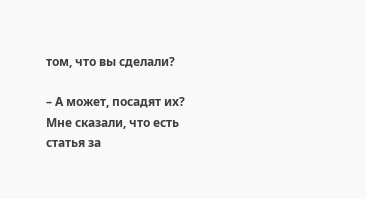том, что вы сделали?

– А может, посадят их? Мне сказали, что есть статья за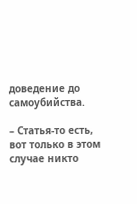доведение до самоубийства.

– Статья-то есть, вот только в этом случае никто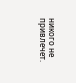никого не привлечет.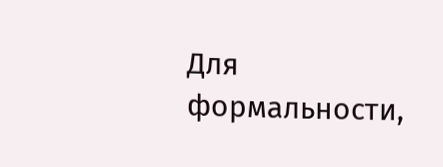Для формальности,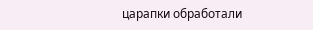царапки обработали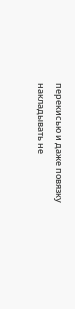перекисью и даже повязку накладывать не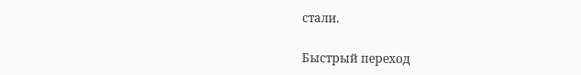стали.

Быстрый переход